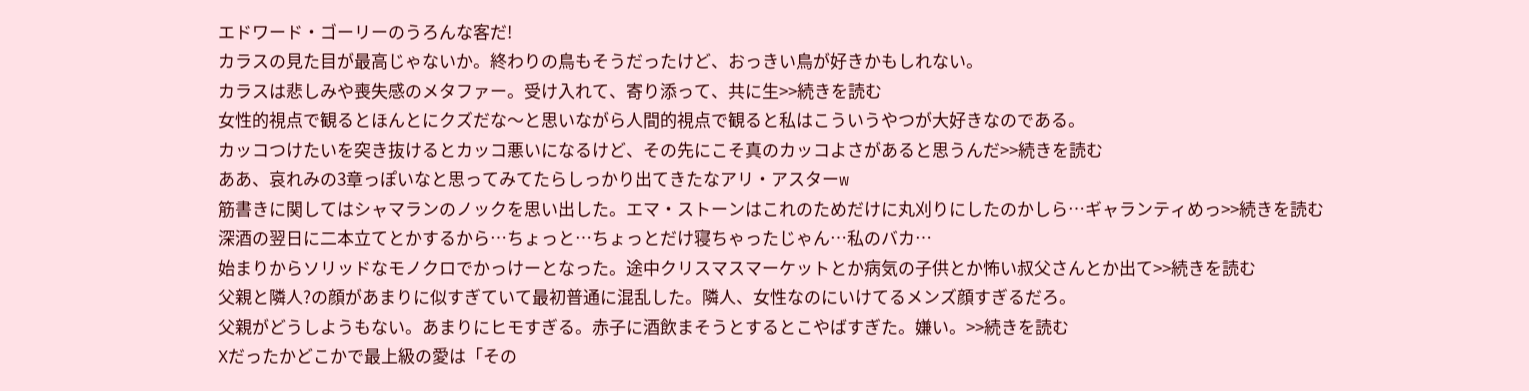エドワード・ゴーリーのうろんな客だ!
カラスの見た目が最高じゃないか。終わりの鳥もそうだったけど、おっきい鳥が好きかもしれない。
カラスは悲しみや喪失感のメタファー。受け入れて、寄り添って、共に生>>続きを読む
女性的視点で観るとほんとにクズだな〜と思いながら人間的視点で観ると私はこういうやつが大好きなのである。
カッコつけたいを突き抜けるとカッコ悪いになるけど、その先にこそ真のカッコよさがあると思うんだ>>続きを読む
ああ、哀れみの3章っぽいなと思ってみてたらしっかり出てきたなアリ・アスターw
筋書きに関してはシャマランのノックを思い出した。エマ・ストーンはこれのためだけに丸刈りにしたのかしら…ギャランティめっ>>続きを読む
深酒の翌日に二本立てとかするから…ちょっと…ちょっとだけ寝ちゃったじゃん…私のバカ…
始まりからソリッドなモノクロでかっけーとなった。途中クリスマスマーケットとか病気の子供とか怖い叔父さんとか出て>>続きを読む
父親と隣人?の顔があまりに似すぎていて最初普通に混乱した。隣人、女性なのにいけてるメンズ顔すぎるだろ。
父親がどうしようもない。あまりにヒモすぎる。赤子に酒飲まそうとするとこやばすぎた。嫌い。>>続きを読む
Xだったかどこかで最上級の愛は「その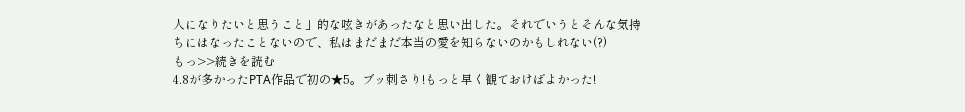人になりたいと思うこと」的な呟きがあったなと思い出した。それでいうとそんな気持ちにはなったことないので、私はまだまだ本当の愛を知らないのかもしれない(?)
もっ>>続きを読む
4.8が多かったPTA作品で初の★5。ブッ刺さり!もっと早く観ておけばよかった!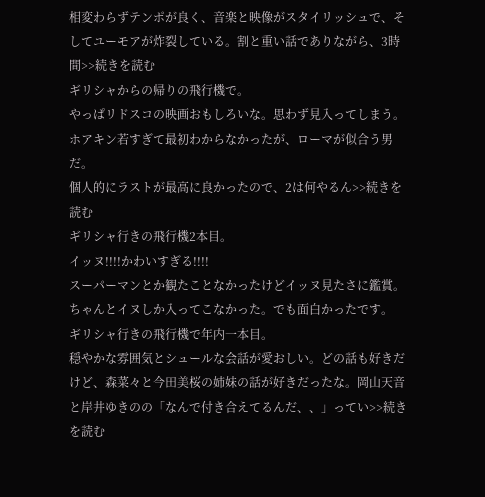相変わらずテンポが良く、音楽と映像がスタイリッシュで、そしてユーモアが炸裂している。割と重い話でありながら、3時間>>続きを読む
ギリシャからの帰りの飛行機で。
やっぱリドスコの映画おもしろいな。思わず見入ってしまう。ホアキン若すぎて最初わからなかったが、ローマが似合う男だ。
個人的にラストが最高に良かったので、2は何やるん>>続きを読む
ギリシャ行きの飛行機2本目。
イッヌ!!!!かわいすぎる!!!!
スーパーマンとか観たことなかったけどイッヌ見たさに鑑賞。ちゃんとイヌしか入ってこなかった。でも面白かったです。
ギリシャ行きの飛行機で年内一本目。
穏やかな雰囲気とシュールな会話が愛おしい。どの話も好きだけど、森菜々と今田美桜の姉妹の話が好きだったな。岡山天音と岸井ゆきのの「なんで付き合えてるんだ、、」ってい>>続きを読む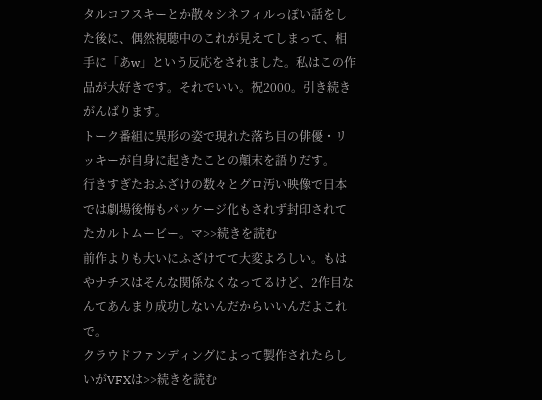タルコフスキーとか散々シネフィルっぽい話をした後に、偶然視聴中のこれが見えてしまって、相手に「あw」という反応をされました。私はこの作品が大好きです。それでいい。祝2000。引き続きがんばります。
トーク番組に異形の姿で現れた落ち目の俳優・リッキーが自身に起きたことの顛末を語りだす。
行きすぎたおふざけの数々とグロ汚い映像で日本では劇場後悔もパッケージ化もされず封印されてたカルトムービー。マ>>続きを読む
前作よりも大いにふざけてて大変よろしい。もはやナチスはそんな関係なくなってるけど、2作目なんてあんまり成功しないんだからいいんだよこれで。
クラウドファンディングによって製作されたらしいがVFXは>>続きを読む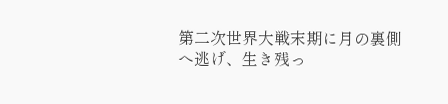第二次世界大戦末期に月の裏側へ逃げ、生き残っ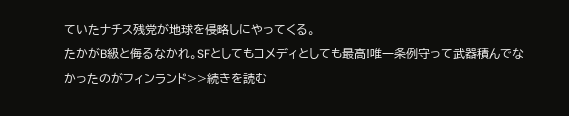ていたナチス残党が地球を侵略しにやってくる。
たかがB級と侮るなかれ。SFとしてもコメディとしても最高!唯一条例守って武器積んでなかったのがフィンランド>>続きを読む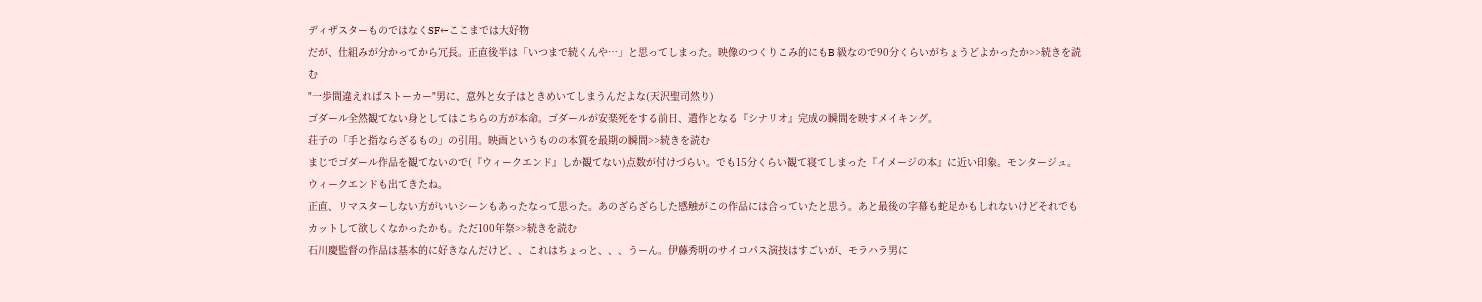ディザスターものではなくSF←ここまでは大好物
だが、仕組みが分かってから冗長。正直後半は「いつまで続くんや…」と思ってしまった。映像のつくりこみ的にもB 級なので90分くらいがちょうどよかったか>>続きを読む
"一歩間違えればストーカー"男に、意外と女子はときめいてしまうんだよな(天沢聖司然り)
ゴダール全然観てない身としてはこちらの方が本命。ゴダールが安楽死をする前日、遺作となる『シナリオ』完成の瞬間を映すメイキング。
荘子の「手と指ならざるもの」の引用。映画というものの本質を最期の瞬間>>続きを読む
まじでゴダール作品を観てないので(『ウィークエンド』しか観てない)点数が付けづらい。でも15分くらい観て寝てしまった『イメージの本』に近い印象。モンタージュ。ウィークエンドも出てきたね。
正直、リマスターしない方がいいシーンもあったなって思った。あのざらざらした感触がこの作品には合っていたと思う。あと最後の字幕も蛇足かもしれないけどそれでもカットして欲しくなかったかも。ただ100年祭>>続きを読む
石川慶監督の作品は基本的に好きなんだけど、、これはちょっと、、、うーん。伊藤秀明のサイコパス演技はすごいが、モラハラ男に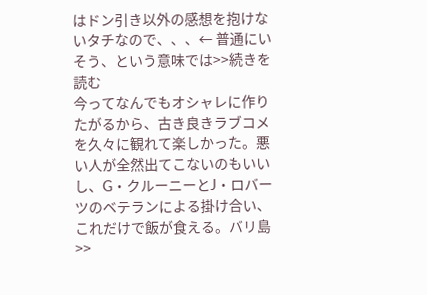はドン引き以外の感想を抱けないタチなので、、、← 普通にいそう、という意味では>>続きを読む
今ってなんでもオシャレに作りたがるから、古き良きラブコメを久々に観れて楽しかった。悪い人が全然出てこないのもいいし、G・クルーニーとJ・ロバーツのベテランによる掛け合い、これだけで飯が食える。バリ島>>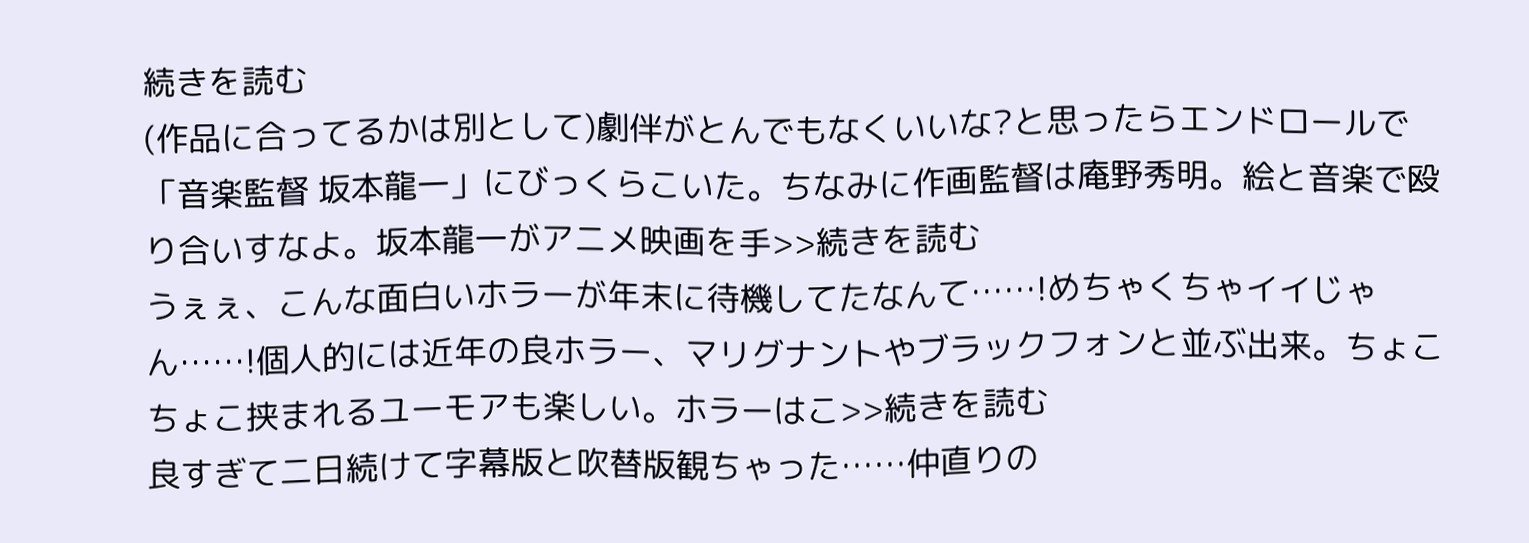続きを読む
(作品に合ってるかは別として)劇伴がとんでもなくいいな?と思ったらエンドロールで「音楽監督 坂本龍一」にびっくらこいた。ちなみに作画監督は庵野秀明。絵と音楽で殴り合いすなよ。坂本龍一がアニメ映画を手>>続きを読む
うぇぇ、こんな面白いホラーが年末に待機してたなんて……!めちゃくちゃイイじゃん……!個人的には近年の良ホラー、マリグナントやブラックフォンと並ぶ出来。ちょこちょこ挟まれるユーモアも楽しい。ホラーはこ>>続きを読む
良すぎて二日続けて字幕版と吹替版観ちゃった……仲直りの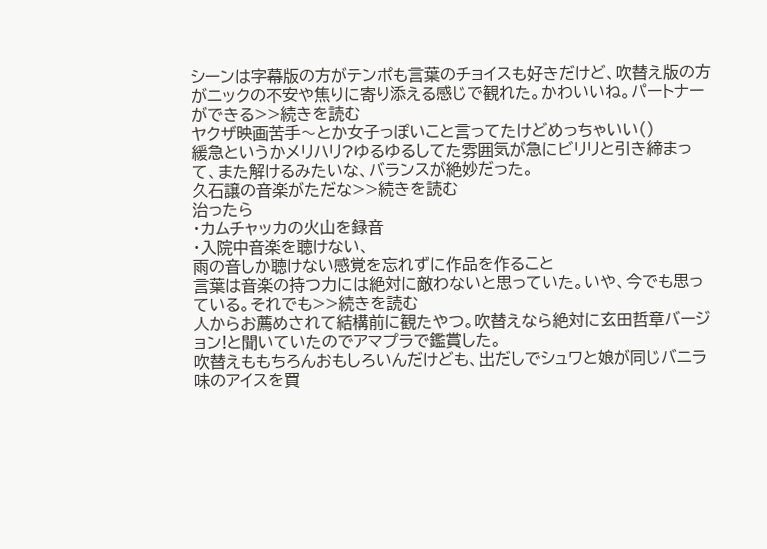シーンは字幕版の方がテンポも言葉のチョイスも好きだけど、吹替え版の方がニックの不安や焦りに寄り添える感じで観れた。かわいいね。パートナーができる>>続きを読む
ヤクザ映画苦手〜とか女子っぽいこと言ってたけどめっちゃいい()
緩急というかメリハリ?ゆるゆるしてた雰囲気が急にビリリと引き締まって、また解けるみたいな、バランスが絶妙だった。
久石譲の音楽がただな>>続きを読む
治ったら
・カムチャッカの火山を録音
・入院中音楽を聴けない、
雨の音しか聴けない感覚を忘れずに作品を作ること
言葉は音楽の持つ力には絶対に敵わないと思っていた。いや、今でも思っている。それでも>>続きを読む
人からお薦めされて結構前に観たやつ。吹替えなら絶対に玄田哲章バージョン!と聞いていたのでアマプラで鑑賞した。
吹替えももちろんおもしろいんだけども、出だしでシュワと娘が同じバニラ味のアイスを買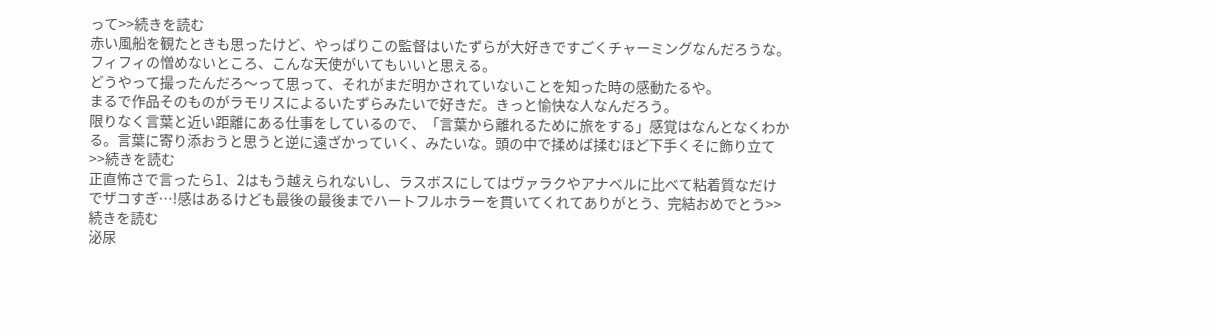って>>続きを読む
赤い風船を観たときも思ったけど、やっぱりこの監督はいたずらが大好きですごくチャーミングなんだろうな。
フィフィの憎めないところ、こんな天使がいてもいいと思える。
どうやって撮ったんだろ〜って思って、それがまだ明かされていないことを知った時の感動たるや。
まるで作品そのものがラモリスによるいたずらみたいで好きだ。きっと愉快な人なんだろう。
限りなく言葉と近い距離にある仕事をしているので、「言葉から離れるために旅をする」感覚はなんとなくわかる。言葉に寄り添おうと思うと逆に遠ざかっていく、みたいな。頭の中で揉めば揉むほど下手くそに飾り立て>>続きを読む
正直怖さで言ったら1、2はもう越えられないし、ラスボスにしてはヴァラクやアナベルに比べて粘着質なだけでザコすぎ…!感はあるけども最後の最後までハートフルホラーを貫いてくれてありがとう、完結おめでとう>>続きを読む
泌尿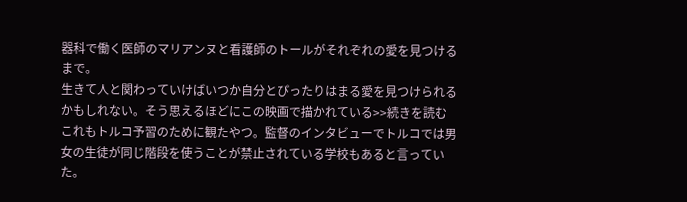器科で働く医師のマリアンヌと看護師のトールがそれぞれの愛を見つけるまで。
生きて人と関わっていけばいつか自分とぴったりはまる愛を見つけられるかもしれない。そう思えるほどにこの映画で描かれている>>続きを読む
これもトルコ予習のために観たやつ。監督のインタビューでトルコでは男女の生徒が同じ階段を使うことが禁止されている学校もあると言っていた。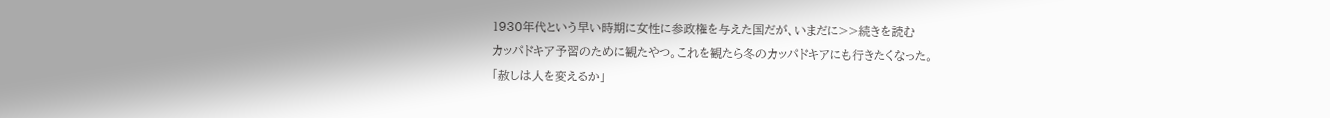1930年代という早い時期に女性に参政権を与えた国だが、いまだに>>続きを読む
カッパドキア予習のために観たやつ。これを観たら冬のカッパドキアにも行きたくなった。
「赦しは人を変えるか」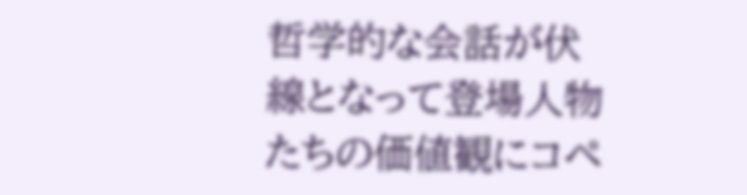哲学的な会話が伏線となって登場人物たちの価値観にコペ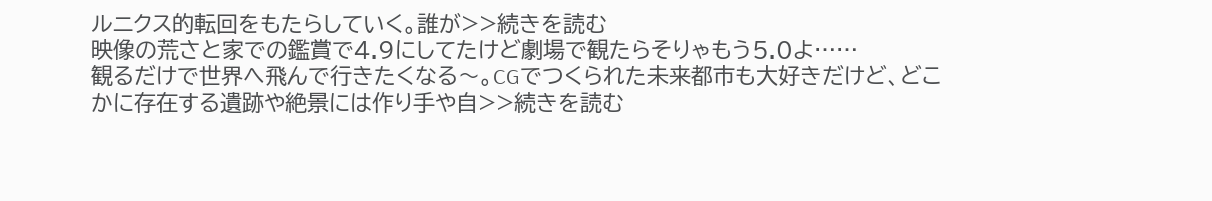ルニクス的転回をもたらしていく。誰が>>続きを読む
映像の荒さと家での鑑賞で4.9にしてたけど劇場で観たらそりゃもう5.0よ……
観るだけで世界へ飛んで行きたくなる〜。CGでつくられた未来都市も大好きだけど、どこかに存在する遺跡や絶景には作り手や自>>続きを読む